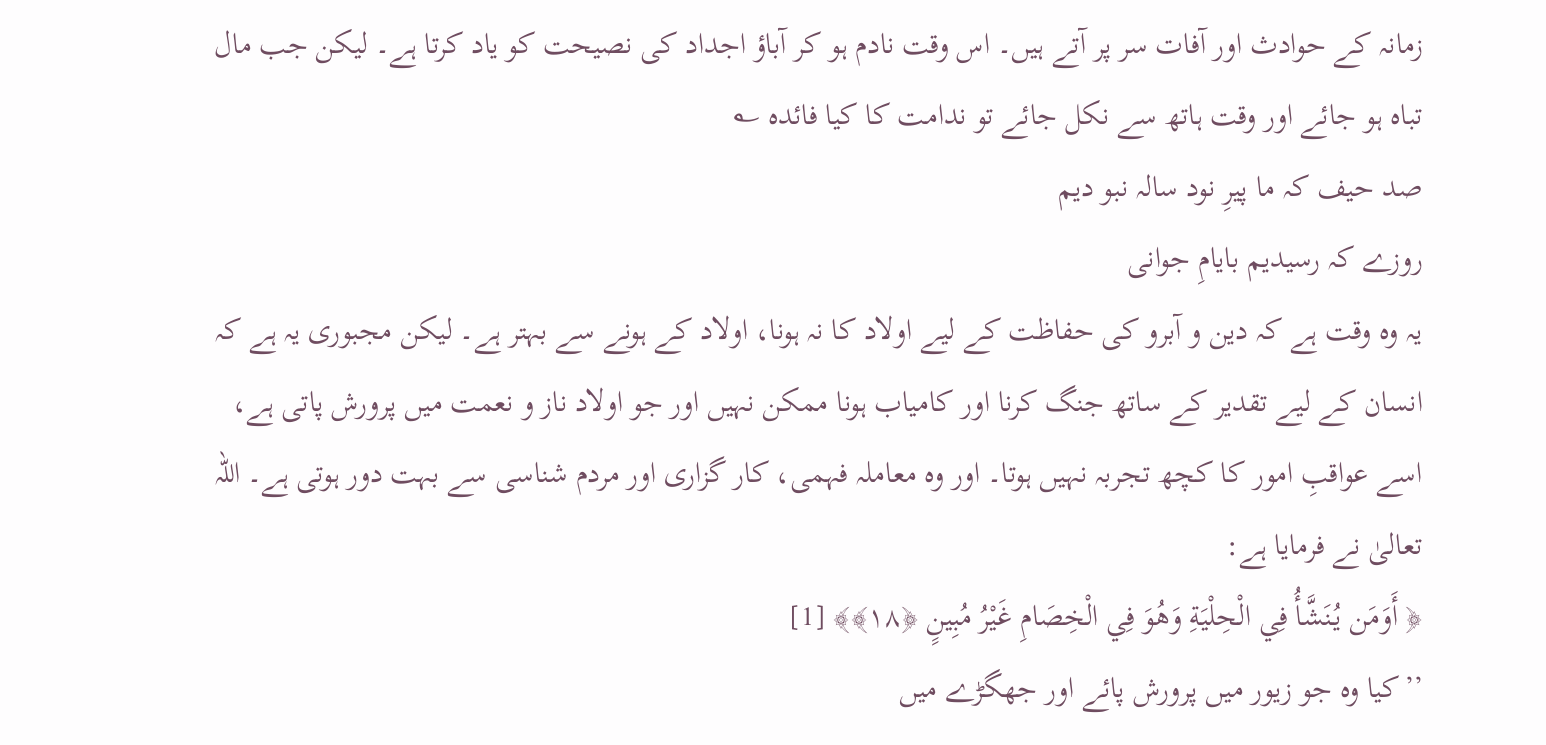زمانہ کے حوادث اور آفات سر پر آتے ہیں۔ اس وقت نادم ہو کر آباؤ اجداد کی نصیحت کو یاد کرتا ہے۔ لیکن جب مال تباہ ہو جائے اور وقت ہاتھ سے نکل جائے تو ندامت کا کیا فائدہ ؎
صد حیف کہ ما پیرِ نود سالہ نبو دیم
روزے کہ رسیدیم بایامِ جوانی
یہ وہ وقت ہے کہ دین و آبرو کی حفاظت کے لیے اولاد کا نہ ہونا، اولاد کے ہونے سے بہتر ہے۔ لیکن مجبوری یہ ہے کہ انسان کے لیے تقدیر کے ساتھ جنگ کرنا اور کامیاب ہونا ممکن نہیں اور جو اولاد ناز و نعمت میں پرورش پاتی ہے، اسے عواقبِ امور کا کچھ تجربہ نہیں ہوتا۔ اور وہ معاملہ فہمی، کار گزاری اور مردم شناسی سے بہت دور ہوتی ہے۔ اللہ تعالیٰ نے فرمایا ہے:
﴿ أَوَمَن يُنَشَّأُ فِي الْحِلْيَةِ وَهُوَ فِي الْخِصَامِ غَيْرُ مُبِينٍ ﴿١٨﴾﴾ [1]
’’کیا وہ جو زیور میں پرورش پائے اور جھگڑے میں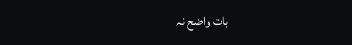بات واضح نہ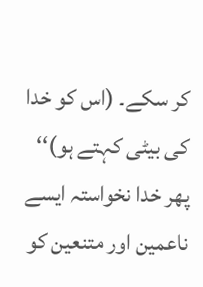کر سکے۔ (اس کو خدا کی بیٹی کہتے ہو)‘‘
پھر خدا نخواستہ ایسے ناعمین اور متنعین کو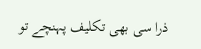ذرا سی بھی تکلیف پہنچے تو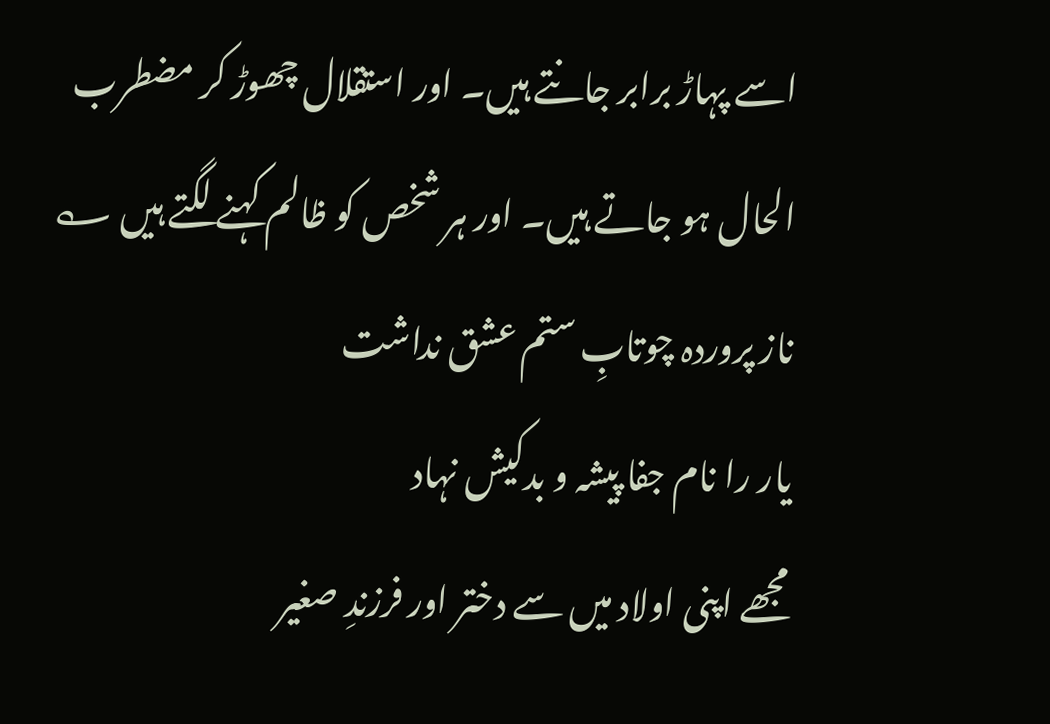اسے پہاڑ برابر جانتے ہیں۔ اور استقلال چھوڑ کر مضطرب الحال ہو جاتے ہیں۔ اور ہر شخص کو ظالم کہنے لگتے ہیں ؎
ناز پروردہ چوتابِ ستم عشق نداشت
یار را نام جفا پیشہ و بدکیش نہاد
مجھے اپنی اولاد میں سے دختر اور فرزندِ صغیر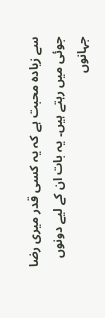سے زیادہ محبت ہے کہ یہ کسی قدر میری رضا جوئی میں رہتے ہیں۔ یہ بات ان کے لیے دونوں جہانوں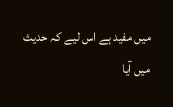میں مفید ہے اس لیے کہ حدیث میں آیا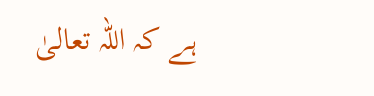ہے کہ اللہ تعالیٰ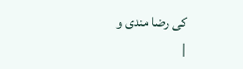کی رضا مندی و
|